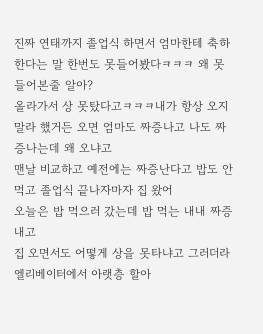진짜 연태까지 졸업식 하면서 엄마한테 축하한다는 말 한번도 못들어봤다ㅋㅋㅋ 왜 못들어본줄 알아?
올라가서 상 못탔다고ㅋㅋㅋ내가 항상 오지말라 했거든 오면 엄마도 짜증나고 나도 짜증나는데 왜 오냐고
맨날 비교하고 예전에는 짜증난다고 밥도 안먹고 졸업식 끝나자마자 집 왔어
오늘은 밥 먹으러 갔는데 밥 먹는 내내 짜증내고
집 오면서도 어떻게 상을 못타냐고 그러더라
엘리베이터에서 아랫층 할아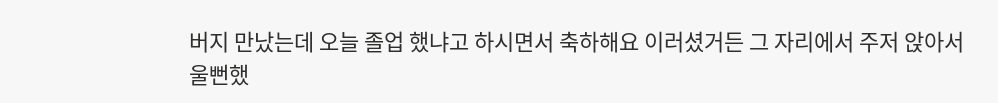버지 만났는데 오늘 졸업 했냐고 하시면서 축하해요 이러셨거든 그 자리에서 주저 앉아서 울뻔했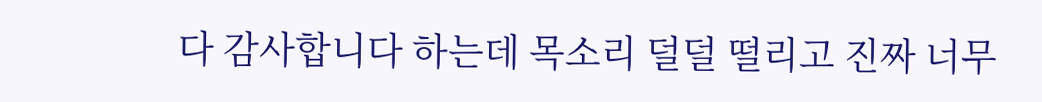다 감사합니다 하는데 목소리 덜덜 떨리고 진짜 너무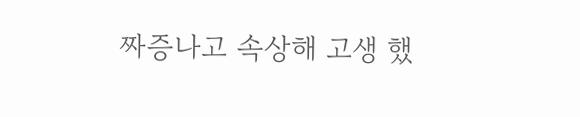짜증나고 속상해 고생 했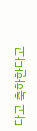다고 축하한다고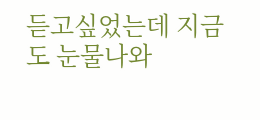듣고싶었는데 지금도 눈물나와